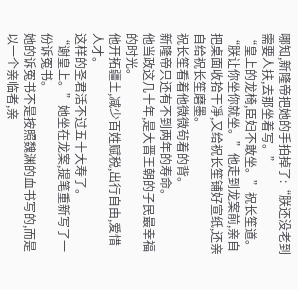哪知,新隆帝把她的手拍掉了:“朕还没老到需要人扶,去那坐着写。”
“皇上的龙椅,臣妇不敢坐。”祝长笙道。
“朕让你坐你就坐。”他走到龙案前,亲自把桌面收拾干凈,又给祝长笙铺好宣纸,还亲自给祝长笙磨墨。
祝长笙看着他微微茍着的背。
新隆帝只还有不到两年的寿命。
他当政这几十年,是大晋王朝的子民最幸福的时光。
他开拓疆土,减少百姓赋税,出行自由,爱惜人才。
这样的圣君活不过五十大寿了。
“谢皇上。”她坐在龙案,提笔重新写了一份诉冤书。
她的诉冤书不是按照魏渊的血书写的,而是以一个亲临者,亲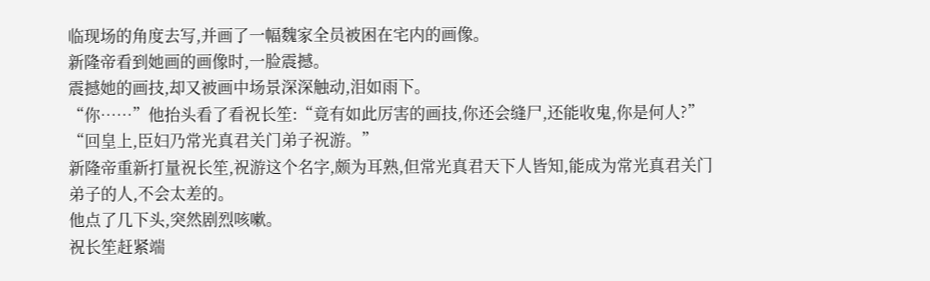临现场的角度去写,并画了一幅魏家全员被困在宅内的画像。
新隆帝看到她画的画像时,一脸震撼。
震撼她的画技,却又被画中场景深深触动,泪如雨下。
“你……”他抬头看了看祝长笙:“竟有如此厉害的画技,你还会缝尸,还能收鬼,你是何人?”
“回皇上,臣妇乃常光真君关门弟子祝游。”
新隆帝重新打量祝长笙,祝游这个名字,颇为耳熟,但常光真君天下人皆知,能成为常光真君关门弟子的人,不会太差的。
他点了几下头,突然剧烈咳嗽。
祝长笙赶紧端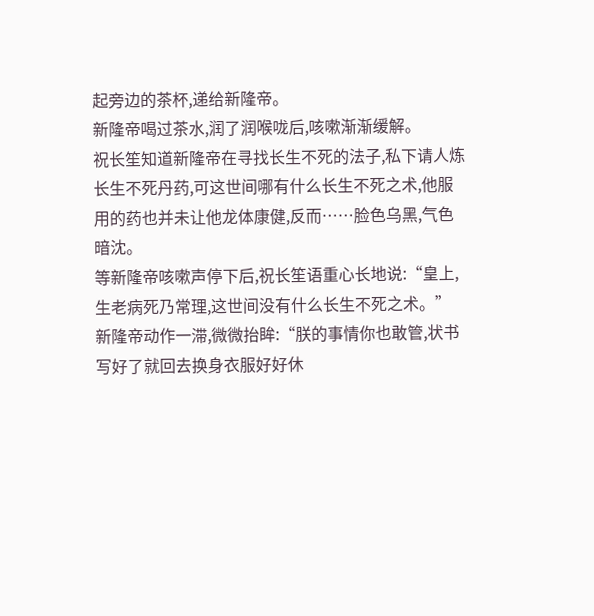起旁边的茶杯,递给新隆帝。
新隆帝喝过茶水,润了润喉咙后,咳嗽渐渐缓解。
祝长笙知道新隆帝在寻找长生不死的法子,私下请人炼长生不死丹药,可这世间哪有什么长生不死之术,他服用的药也并未让他龙体康健,反而……脸色乌黑,气色暗沈。
等新隆帝咳嗽声停下后,祝长笙语重心长地说:“皇上,生老病死乃常理,这世间没有什么长生不死之术。”
新隆帝动作一滞,微微抬眸:“朕的事情你也敢管,状书写好了就回去换身衣服好好休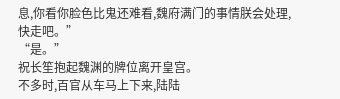息,你看你脸色比鬼还难看,魏府满门的事情朕会处理,快走吧。”
“是。”
祝长笙抱起魏渊的牌位离开皇宫。
不多时,百官从车马上下来,陆陆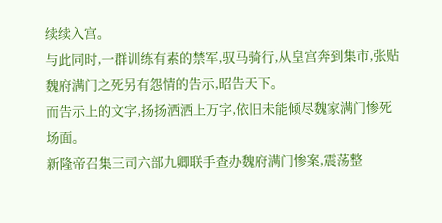续续入宫。
与此同时,一群训练有素的禁军,驭马骑行,从皇宫奔到集市,张贴魏府满门之死另有怨情的告示,昭告天下。
而告示上的文字,扬扬洒洒上万字,依旧未能倾尽魏家满门惨死场面。
新隆帝召集三司六部九卿联手查办魏府满门惨案,震荡整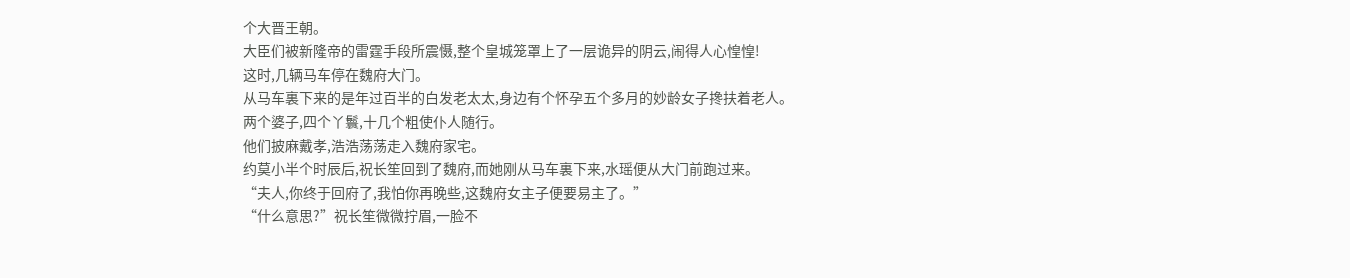个大晋王朝。
大臣们被新隆帝的雷霆手段所震慑,整个皇城笼罩上了一层诡异的阴云,闹得人心惶惶!
这时,几辆马车停在魏府大门。
从马车裏下来的是年过百半的白发老太太,身边有个怀孕五个多月的妙龄女子搀扶着老人。
两个婆子,四个丫鬟,十几个粗使仆人随行。
他们披麻戴孝,浩浩荡荡走入魏府家宅。
约莫小半个时辰后,祝长笙回到了魏府,而她刚从马车裏下来,水瑶便从大门前跑过来。
“夫人,你终于回府了,我怕你再晚些,这魏府女主子便要易主了。”
“什么意思?”祝长笙微微拧眉,一脸不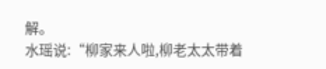解。
水瑶说:“柳家来人啦,柳老太太带着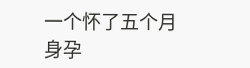一个怀了五个月身孕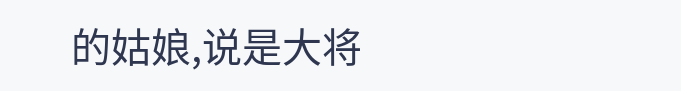的姑娘,说是大将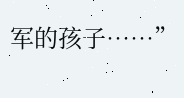军的孩子……”